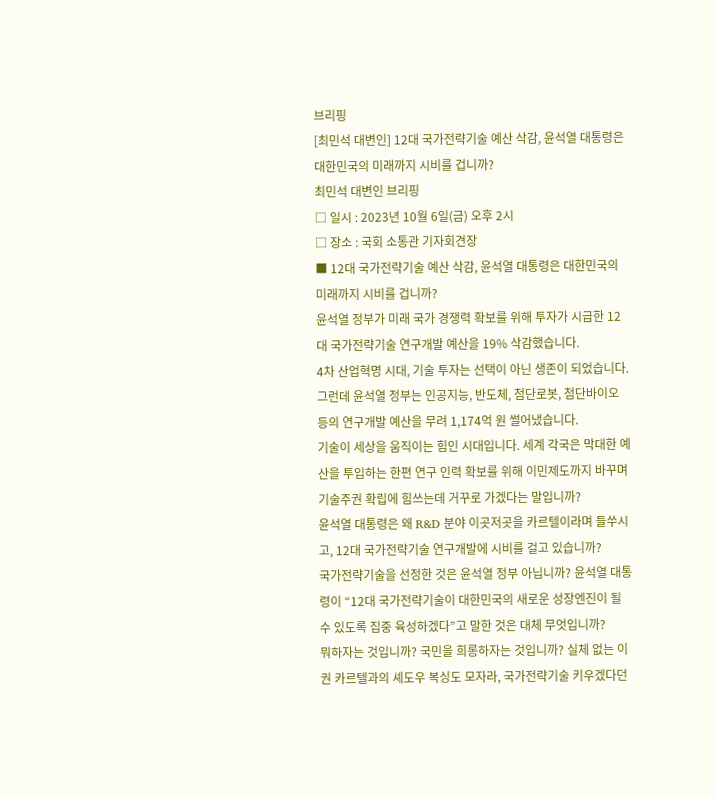브리핑
[최민석 대변인] 12대 국가전략기술 예산 삭감, 윤석열 대통령은 대한민국의 미래까지 시비를 겁니까?
최민석 대변인 브리핑
□ 일시 : 2023년 10월 6일(금) 오후 2시
□ 장소 : 국회 소통관 기자회견장
■ 12대 국가전략기술 예산 삭감, 윤석열 대통령은 대한민국의 미래까지 시비를 겁니까?
윤석열 정부가 미래 국가 경쟁력 확보를 위해 투자가 시급한 12대 국가전략기술 연구개발 예산을 19% 삭감했습니다.
4차 산업혁명 시대, 기술 투자는 선택이 아닌 생존이 되었습니다. 그런데 윤석열 정부는 인공지능, 반도체, 첨단로봇, 첨단바이오 등의 연구개발 예산을 무려 1,174억 원 썰어냈습니다.
기술이 세상을 움직이는 힘인 시대입니다. 세계 각국은 막대한 예산을 투입하는 한편 연구 인력 확보를 위해 이민제도까지 바꾸며 기술주권 확립에 힘쓰는데 거꾸로 가겠다는 말입니까?
윤석열 대통령은 왜 R&D 분야 이곳저곳을 카르텔이라며 들쑤시고, 12대 국가전략기술 연구개발에 시비를 걸고 있습니까?
국가전략기술을 선정한 것은 윤석열 정부 아닙니까? 윤석열 대통령이 “12대 국가전략기술이 대한민국의 새로운 성장엔진이 될 수 있도록 집중 육성하겠다”고 말한 것은 대체 무엇입니까?
뭐하자는 것입니까? 국민을 희롱하자는 것입니까? 실체 없는 이권 카르텔과의 셰도우 복싱도 모자라, 국가전략기술 키우겠다던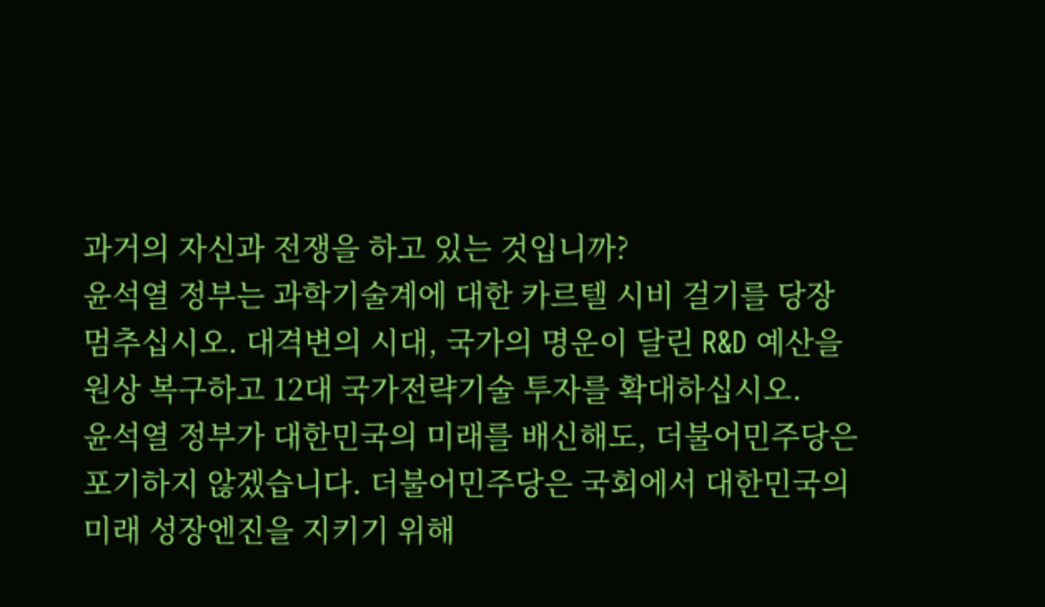과거의 자신과 전쟁을 하고 있는 것입니까?
윤석열 정부는 과학기술계에 대한 카르텔 시비 걸기를 당장 멈추십시오. 대격변의 시대, 국가의 명운이 달린 R&D 예산을 원상 복구하고 12대 국가전략기술 투자를 확대하십시오.
윤석열 정부가 대한민국의 미래를 배신해도, 더불어민주당은 포기하지 않겠습니다. 더불어민주당은 국회에서 대한민국의 미래 성장엔진을 지키기 위해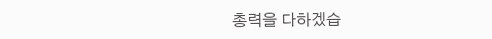총력을 다하겠습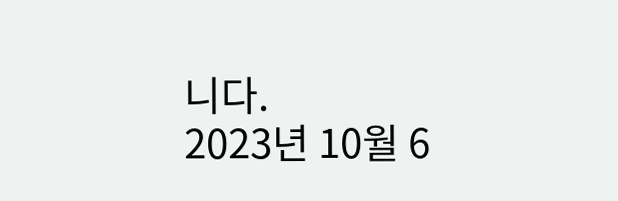니다.
2023년 10월 6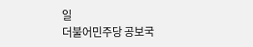일
더불어민주당 공보국